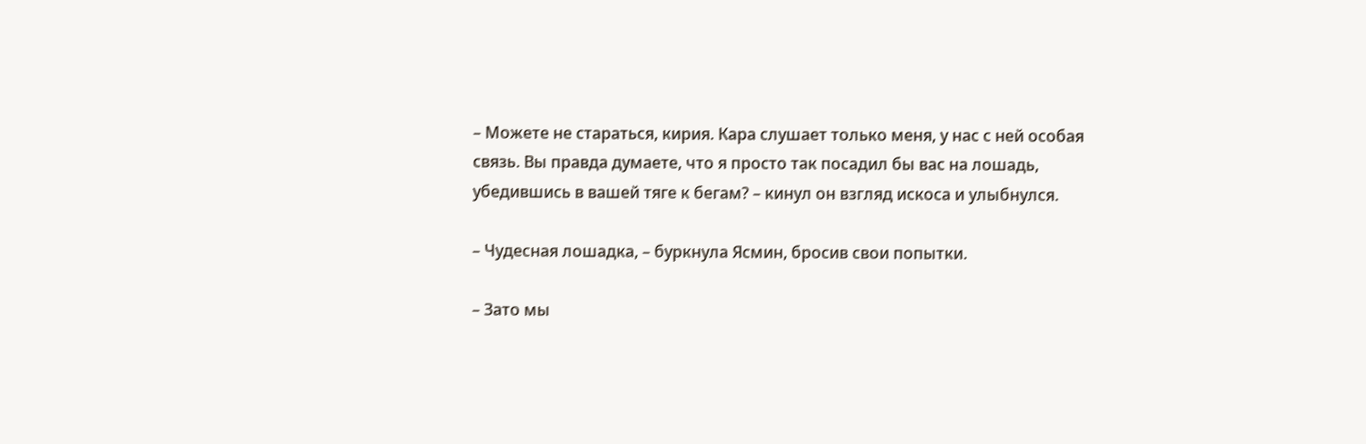– Можете не стараться, кирия. Кара слушает только меня, у нас с ней особая связь. Вы правда думаете, что я просто так посадил бы вас на лошадь, убедившись в вашей тяге к бегам? – кинул он взгляд искоса и улыбнулся.

– Чудесная лошадка, – буркнула Ясмин, бросив свои попытки.

– Зато мы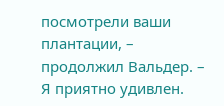посмотрели ваши плантации, – продолжил Вальдер. – Я приятно удивлен.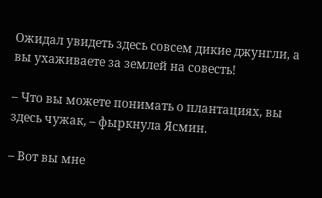Ожидал увидеть здесь совсем дикие джунгли, а вы ухаживаете за землей на совесть!

– Что вы можете понимать о плантациях, вы здесь чужак, – фыркнула Ясмин.

– Вот вы мне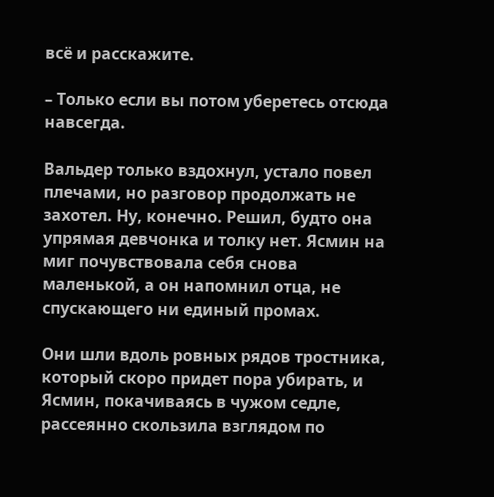всё и расскажите.

– Только если вы потом уберетесь отсюда навсегда.

Вальдер только вздохнул, устало повел плечами, но разговор продолжать не захотел. Ну, конечно. Решил, будто она упрямая девчонка и толку нет. Ясмин на миг почувствовала себя снова маленькой, а он напомнил отца, не спускающего ни единый промах.

Они шли вдоль ровных рядов тростника, который скоро придет пора убирать, и Ясмин, покачиваясь в чужом седле, рассеянно скользила взглядом по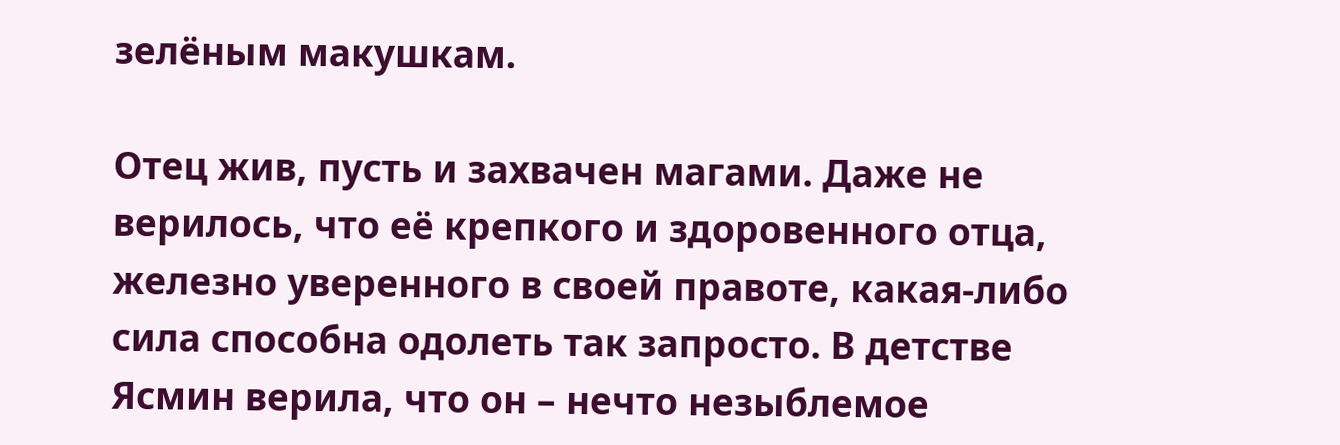зелёным макушкам.

Отец жив, пусть и захвачен магами. Даже не верилось, что её крепкого и здоровенного отца, железно уверенного в своей правоте, какая-либо сила способна одолеть так запросто. В детстве Ясмин верила, что он – нечто незыблемое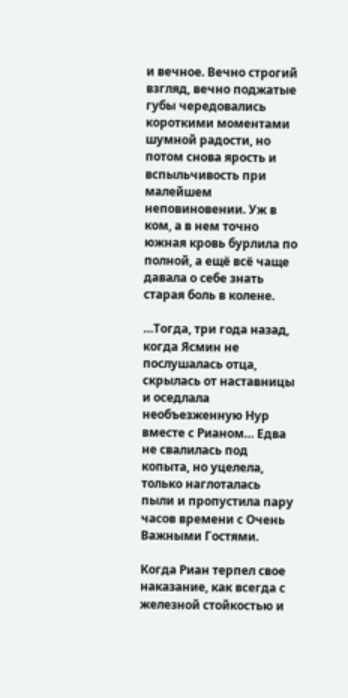и вечное. Вечно строгий взгляд, вечно поджатые губы чередовались короткими моментами шумной радости, но потом снова ярость и вспыльчивость при малейшем неповиновении. Уж в ком, а в нем точно южная кровь бурлила по полной, а ещё всё чаще давала о себе знать старая боль в колене.

…Тогда, три года назад, когда Ясмин не послушалась отца, скрылась от наставницы и оседлала необъезженную Нур вместе с Рианом… Едва не свалилась под копыта, но уцелела, только наглоталась пыли и пропустила пару часов времени с Очень Важными Гостями.

Когда Риан терпел свое наказание, как всегда с железной стойкостью и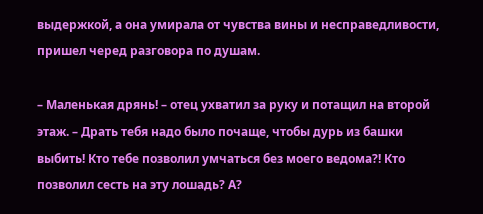выдержкой, а она умирала от чувства вины и несправедливости, пришел черед разговора по душам.

– Маленькая дрянь! – отец ухватил за руку и потащил на второй этаж. – Драть тебя надо было почаще, чтобы дурь из башки выбить! Кто тебе позволил умчаться без моего ведома?! Кто позволил сесть на эту лошадь? А?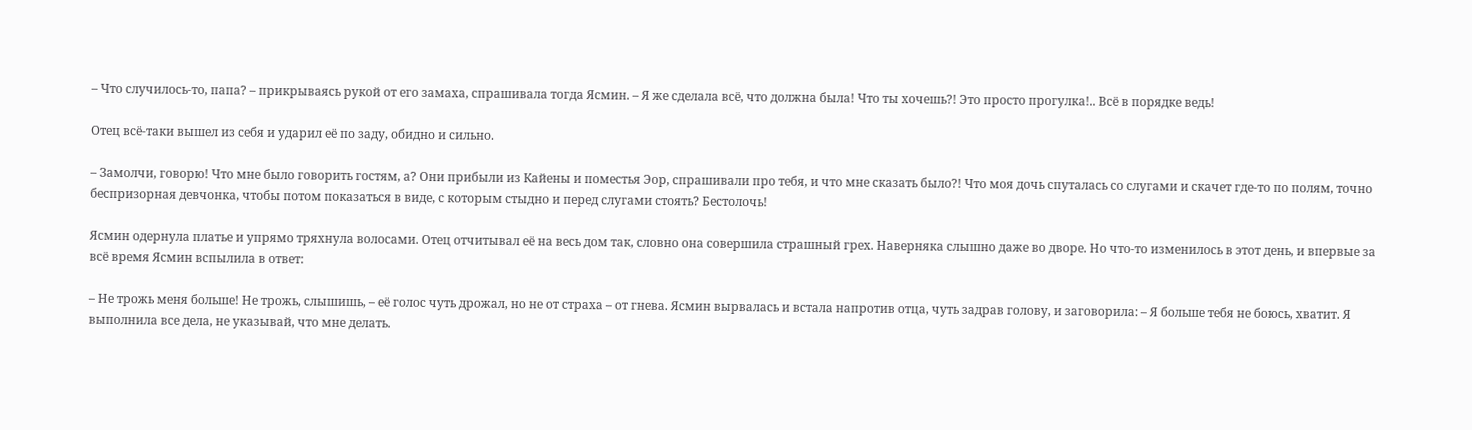– Что случилось-то, папа? – прикрываясь рукой от его замаха, спрашивала тогда Ясмин. – Я же сделала всё, что должна была! Что ты хочешь?! Это просто прогулка!.. Всё в порядке ведь!

Отец всё-таки вышел из себя и ударил её по заду, обидно и сильно.

– Замолчи, говорю! Что мне было говорить гостям, а? Они прибыли из Кайены и поместья Эор, спрашивали про тебя, и что мне сказать было?! Что моя дочь спуталась со слугами и скачет где-то по полям, точно беспризорная девчонка, чтобы потом показаться в виде, с которым стыдно и перед слугами стоять? Бестолочь!

Ясмин одернула платье и упрямо тряхнула волосами. Отец отчитывал её на весь дом так, словно она совершила страшный грех. Наверняка слышно даже во дворе. Но что-то изменилось в этот день, и впервые за всё время Ясмин вспылила в ответ:

– Не трожь меня больше! Не трожь, слышишь, – её голос чуть дрожал, но не от страха – от гнева. Ясмин вырвалась и встала напротив отца, чуть задрав голову, и заговорила: – Я больше тебя не боюсь, хватит. Я выполнила все дела, не указывай, что мне делать.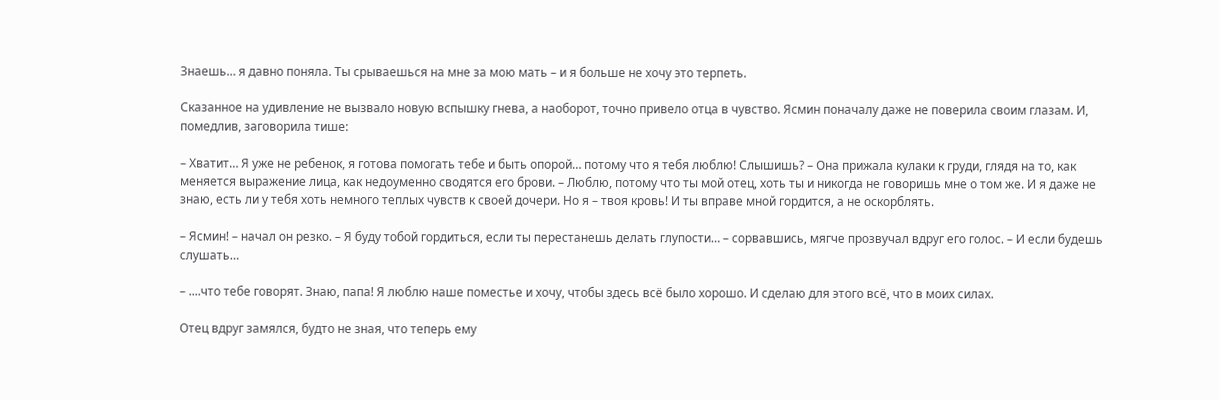Знаешь… я давно поняла. Ты срываешься на мне за мою мать – и я больше не хочу это терпеть.

Сказанное на удивление не вызвало новую вспышку гнева, а наоборот, точно привело отца в чувство. Ясмин поначалу даже не поверила своим глазам. И, помедлив, заговорила тише:

– Хватит… Я уже не ребенок, я готова помогать тебе и быть опорой… потому что я тебя люблю! Слышишь? – Она прижала кулаки к груди, глядя на то, как меняется выражение лица, как недоуменно сводятся его брови. – Люблю, потому что ты мой отец, хоть ты и никогда не говоришь мне о том же. И я даже не знаю, есть ли у тебя хоть немного теплых чувств к своей дочери. Но я – твоя кровь! И ты вправе мной гордится, а не оскорблять.

– Ясмин! – начал он резко. – Я буду тобой гордиться, если ты перестанешь делать глупости… – сорвавшись, мягче прозвучал вдруг его голос. – И если будешь слушать…

– ....что тебе говорят. Знаю, папа! Я люблю наше поместье и хочу, чтобы здесь всё было хорошо. И сделаю для этого всё, что в моих силах.

Отец вдруг замялся, будто не зная, что теперь ему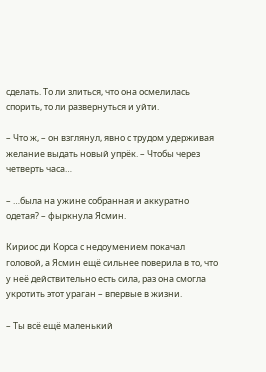сделать. То ли злиться, что она осмелилась спорить, то ли развернуться и уйти.

– Что ж, – он взглянул, явно с трудом удерживая желание выдать новый упрёк. – Чтобы через четверть часа…

– …была на ужине собранная и аккуратно одетая? – фыркнула Ясмин.

Кириос ди Корса с недоумением покачал головой, а Ясмин ещё сильнее поверила в то, что у неё действительно есть сила, раз она смогла укротить этот ураган – впервые в жизни.

– Ты всё ещё маленький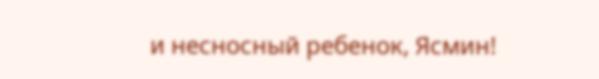и несносный ребенок, Ясмин!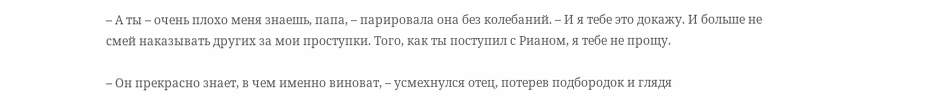– А ты – очень плохо меня знаешь, папа, – парировала она без колебаний. – И я тебе это докажу. И больше не смей наказывать других за мои проступки. Того, как ты поступил с Рианом, я тебе не прощу.

– Он прекрасно знает, в чем именно виноват, – усмехнулся отец, потерев подбородок и глядя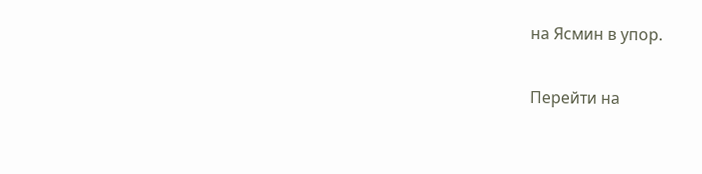на Ясмин в упор.

Перейти на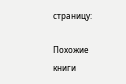страницу:

Похожие книги